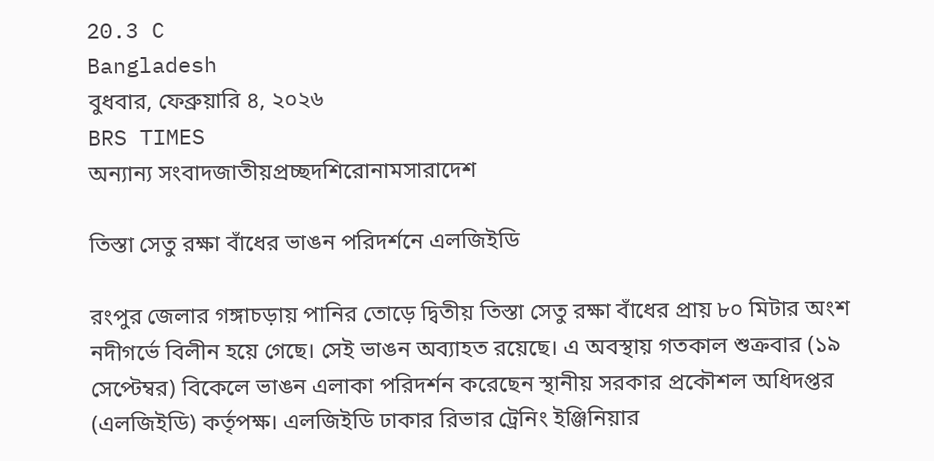20.3 C
Bangladesh
বুধবার, ফেব্রুয়ারি ৪, ২০২৬
BRS TIMES
অন্যান্য সংবাদজাতীয়প্রচ্ছদশিরোনামসারাদেশ

তিস্তা সেতু রক্ষা বাঁধের ভাঙন পরিদর্শনে এলজিইডি

রংপুর জেলার গঙ্গাচড়ায় পানির তোড়ে দ্বিতীয় তিস্তা সেতু রক্ষা বাঁধের প্রায় ৮০ মিটার অংশ নদীগর্ভে বিলীন হয়ে গেছে। সেই ভাঙন অব্যাহত রয়েছে। এ অবস্থায় গতকাল শুক্রবার (১৯ সেপ্টেম্বর) বিকেলে ভাঙন এলাকা পরিদর্শন করেছেন স্থানীয় সরকার প্রকৌশল অধিদপ্তর (এলজিইডি) কর্তৃপক্ষ। এলজিইডি ঢাকার রিভার ট্রেনিং ইঞ্জিনিয়ার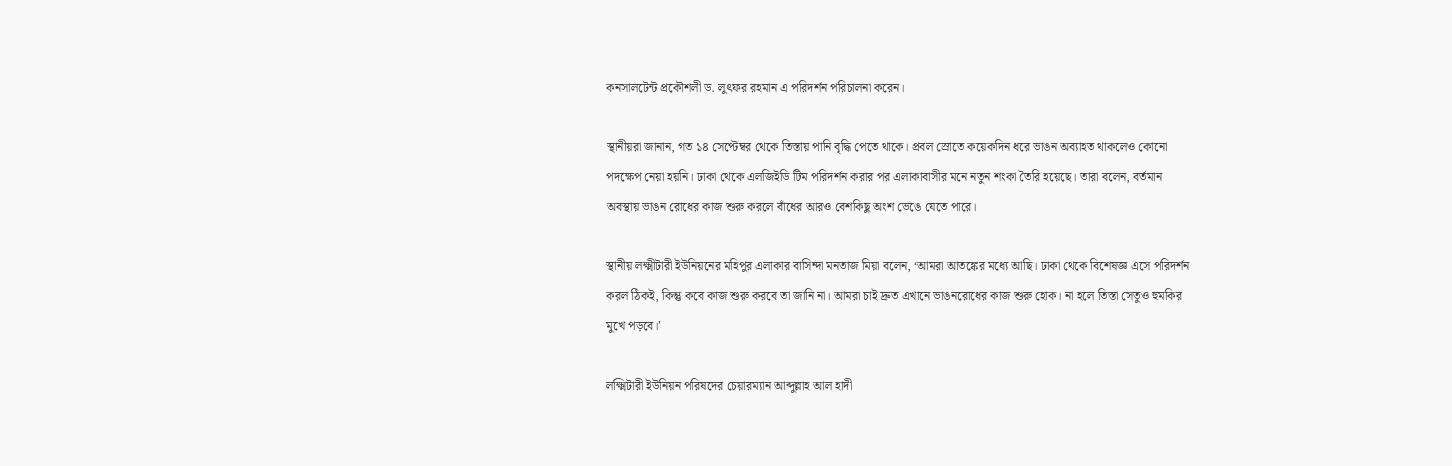কনসালটেন্ট প্রকৌশলী ড. লুৎফর রহমান এ পরিদর্শন পরিচালনা করেন।

স্থানীয়রা জানান, গত ১৪ সেপ্টেম্বর থেকে তিস্তায় পানি বৃদ্ধি পেতে থাকে। প্রবল স্রোতে কয়েকদিন ধরে ভাঙন অব্যাহত থাকলেও কোনো পদক্ষেপ নেয়া হয়নি। ঢাকা থেকে এলজিইডি টিম পরিদর্শন করার পর এলাকাবাসীর মনে নতুন শংকা তৈরি হয়েছে। তারা বলেন, বর্তমান অবস্থায় ভাঙন রোধের কাজ শুরু করলে বাঁধের আরও বেশকিছু অংশ ভেঙে যেতে পারে।

স্থানীয় লক্ষ্মীটারী ইউনিয়নের মহিপুর এলাকার বাসিন্দা মনতাজ মিয়া বলেন, ‘আমরা আতঙ্কের মধ্যে আছি। ঢাকা থেকে বিশেষজ্ঞ এসে পরিদর্শন করল ঠিকই, কিন্তু কবে কাজ শুরু করবে তা জানি না। আমরা চাই দ্রুত এখানে ভাঙনরোধের কাজ শুরু হোক। না হলে তিস্তা সেতুও হুমকির মুখে পড়বে।’

লক্ষ্মিটারী ইউনিয়ন পরিষদের চেয়ারম্যান আব্দুল্লাহ আল হাদী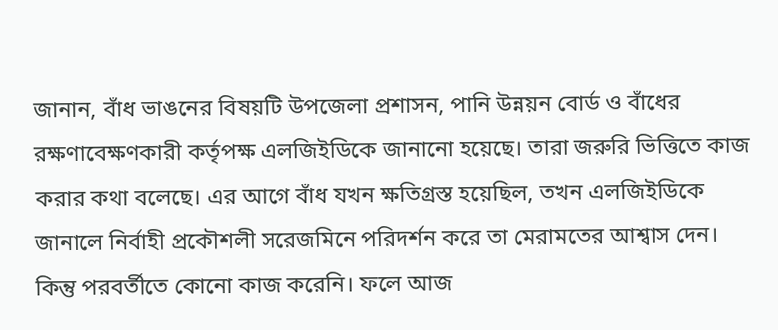জানান, বাঁধ ভাঙনের বিষয়টি উপজেলা প্রশাসন, পানি উন্নয়ন বোর্ড ও বাঁধের রক্ষণাবেক্ষণকারী কর্তৃপক্ষ এলজিইডিকে জানানো হয়েছে। তারা জরুরি ভিত্তিতে কাজ করার কথা বলেছে। এর আগে বাঁধ যখন ক্ষতিগ্রস্ত হয়েছিল, তখন এলজিইডিকে জানালে নির্বাহী প্রকৌশলী সরেজমিনে পরিদর্শন করে তা মেরামতের আশ্বাস দেন। কিন্তু পরবর্তীতে কোনো কাজ করেনি। ফলে আজ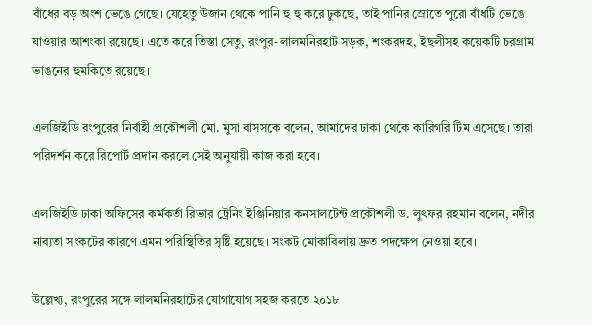বাঁধের বড় অংশ ভেঙে গেছে। যেহেতু উজান থেকে পানি হু হু করে ঢুকছে, তাই পানির স্রোতে পুরো বাঁধটি ভেঙে যাওয়ার আশংকা রয়েছে। এতে করে তিস্তা সেতু, রংপুর-লালমনিরহাট সড়ক, শংকরদহ, ইছলীসহ কয়েকটি চরগ্রাম ভাঙনের হুমকিতে রয়েছে।

এলজিইডি রংপুরের নির্বাহী প্রকৌশলী মো. মুসা বাসসকে বলেন, আমাদের ঢাকা থেকে কারিগরি টিম এসেছে। তারা পরিদর্শন করে রিপোর্ট প্রদান করলে সেই অনুযায়ী কাজ করা হবে।

এলজিইডি ঢাকা অফিসের কর্মকর্তা রিভার ট্রেনিং ইঞ্জিনিয়ার কনসালটেন্ট প্রকৌশলী ড. লুৎফর রহমান বলেন, নদীর নাব্যতা সংকটের কারণে এমন পরিস্থিতির সৃষ্টি হয়েছে। সংকট মোকাবিলায় দ্রুত পদক্ষেপ নেওয়া হবে।

উল্লেখ্য, রংপুরের সঙ্গে লালমনিরহাটের যোগাযোগ সহজ করতে ২০১৮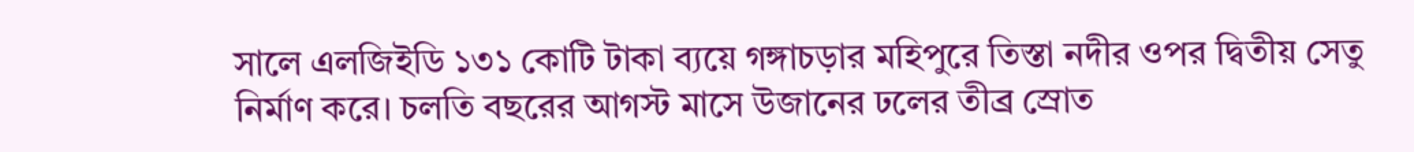সালে এলজিইডি ১৩১ কোটি টাকা ব্যয়ে গঙ্গাচড়ার মহিপুরে তিস্তা নদীর ওপর দ্বিতীয় সেতু নির্মাণ করে। চলতি বছরের আগস্ট মাসে উজানের ঢলের তীব্র স্রোত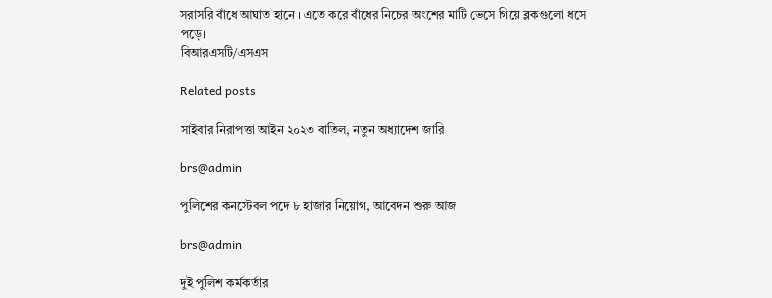সরাসরি বাঁধে আঘাত হানে । এতে করে বাঁধের নিচের অংশের মাটি ভেসে গিয়ে ব্লকগুলো ধসে পড়ে।
বিআরএসটি/এসএস

Related posts

সাইবার নিরাপত্তা আইন ২০২৩ বাতিল, নতুন অধ্যাদেশ জারি

brs@admin

পুলিশের কনস্টেবল পদে ৮ হাজার নিয়োগ, আবেদন শুরু আজ

brs@admin

দুই পুলিশ কর্মকর্তার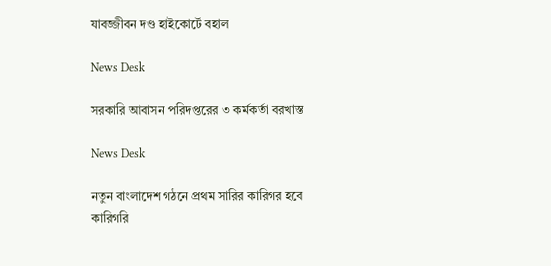যাবজ্জীবন দণ্ড হাইকোর্টে বহাল

News Desk

সরকারি আবাসন পরিদপ্তরের ৩ কর্মকর্তা বরখাস্ত

News Desk

নতুন বাংলাদেশ গঠনে প্রথম সারির কারিগর হবে কারিগরি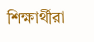শিক্ষার্থীরা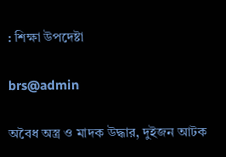: শিক্ষা উপদেষ্টা

brs@admin

অবৈধ অস্ত্র ও মাদক উদ্ধার, দুইজন আটক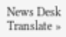News Desk
Translate »